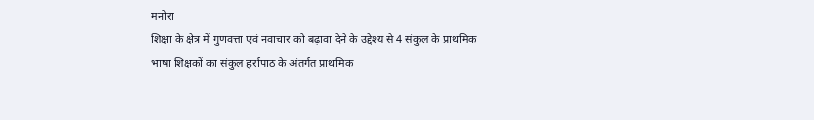मनोरा
शिक्षा के क्षेत्र में गुणवत्ता एवं नवाचार को बढ़ावा देने के उद्देश्य से 4 संकुल के प्राथमिक भाषा शिक्षकों का संकुल हर्रापाठ के अंतर्गत प्राथमिक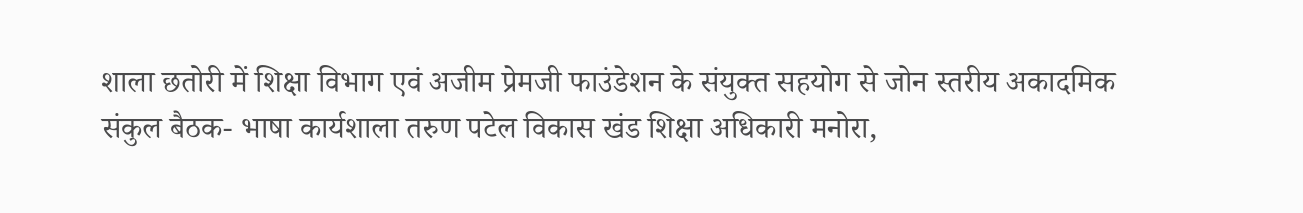शाला छतोरी में शिक्षा विभाग एवं अजीम प्रेमजी फाउंडेशन के संयुक्त सहयोग से जोन स्तरीय अकादमिक संकुल बैठक- भाषा कार्यशाला तरुण पटेल विकास खंड शिक्षा अधिकारी मनोरा,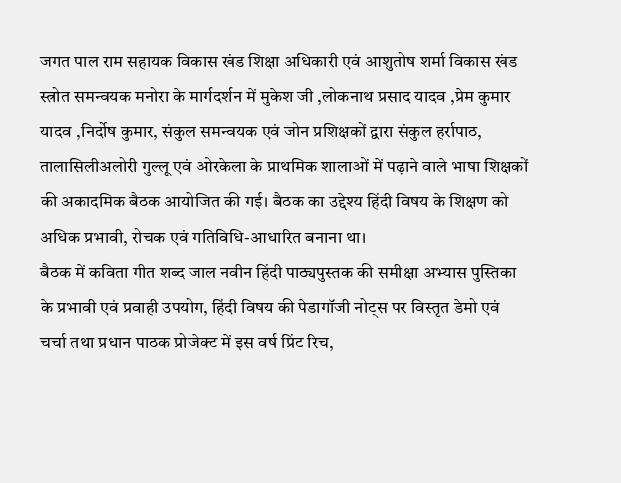जगत पाल राम सहायक विकास खंड शिक्षा अधिकारी एवं आशुतोष शर्मा विकास खंड स्त्रोत समन्वयक मनोरा के मार्गदर्शन में मुकेश जी ,लोकनाथ प्रसाद यादव ,प्रेम कुमार यादव ,निर्दोष कुमार, संकुल समन्वयक एवं जोन प्रशिक्षकों द्वारा संकुल हर्रापाठ, तालासिलीअलोरी गुल्लू एवं ओरकेला के प्राथमिक शालाओं में पढ़ाने वाले भाषा शिक्षकों की अकादमिक बैठक आयोजित की गई। बैठक का उद्देश्य हिंदी विषय के शिक्षण को अधिक प्रभावी, रोचक एवं गतिविधि-आधारित बनाना था।
बैठक में कविता गीत शब्द जाल नवीन हिंदी पाठ्यपुस्तक की समीक्षा अभ्यास पुस्तिका के प्रभावी एवं प्रवाही उपयोग, हिंदी विषय की पेडागॉजी नोट्स पर विस्तृत डेमो एवं चर्चा तथा प्रधान पाठक प्रोजेक्ट में इस वर्ष प्रिंट रिच,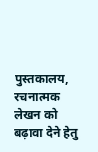पुस्तकालय, रचनात्मक लेखन को बढ़ावा देने हेतु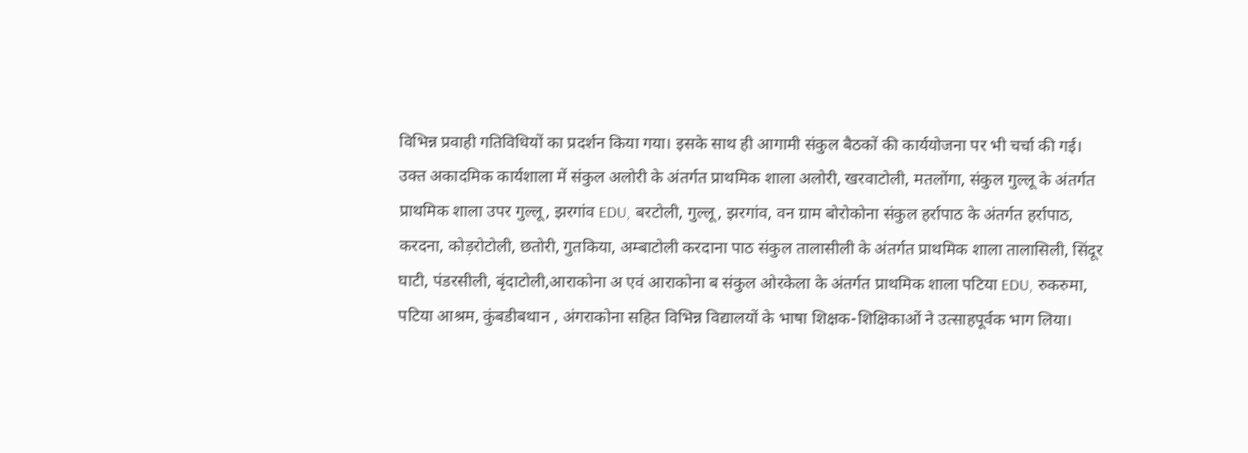विभिन्न प्रवाही गतिविधियों का प्रदर्शन किया गया। इसके साथ ही आगामी संकुल बैठकों की कार्ययोजना पर भी चर्चा की गई।
उक्त अकादमिक कार्यशाला में संकुल अलोरी के अंतर्गत प्राथमिक शाला अलोरी, खरवाटोली, मतलोंगा, संकुल गुल्लू के अंतर्गत प्राथमिक शाला उपर गुल्लू, झरगांव EDU, बरटोली, गुल्लू, झरगांव, वन ग्राम बोरोकोना संकुल हर्रापाठ के अंतर्गत हर्रापाठ, करदना, कोड़रोटोली, छतोरी, गुतकिया, अम्बाटोली करदाना पाठ संकुल तालासीली के अंतर्गत प्राथमिक शाला तालासिली, सिंदूर घाटी, पंडरसीली, बृंदाटोली,आराकोना अ एवं आराकोना ब संकुल ओरकेला के अंतर्गत प्राथमिक शाला पटिया EDU, रुकरुमा, पटिया आश्रम, कुंबडीबथान , अंगराकोना सहित विभिन्न विद्यालयों के भाषा शिक्षक-शिक्षिकाओं ने उत्साहपूर्वक भाग लिया।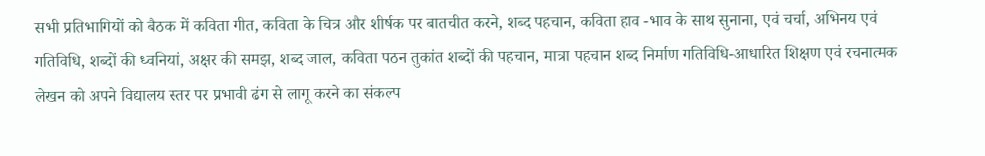सभी प्रतिभागियों को बैठक में कविता गीत, कविता के चित्र और शीर्षक पर बातचीत करने, शब्द पहचान, कविता हाव -भाव के साथ सुनाना, एवं चर्चा, अभिनय एवं गतिविधि, शब्दों की ध्वनियां, अक्षर की समझ, शब्द जाल, कविता पठन तुकांत शब्दों की पहचान, मात्रा पहचान शब्द निर्माण गतिविधि-आधारित शिक्षण एवं रचनात्मक लेखन को अपने विद्यालय स्तर पर प्रभावी ढंग से लागू करने का संकल्प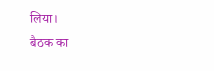लिया।
बैठक का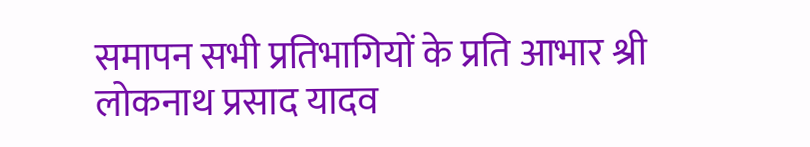समापन सभी प्रतिभागियों के प्रति आभार श्री लोकनाथ प्रसाद यादव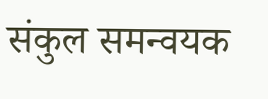संकुल समन्वयक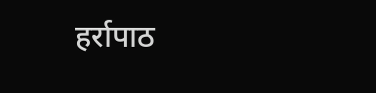हर्रापाठ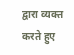द्वारा व्यक्त करते हुए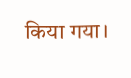किया गया।